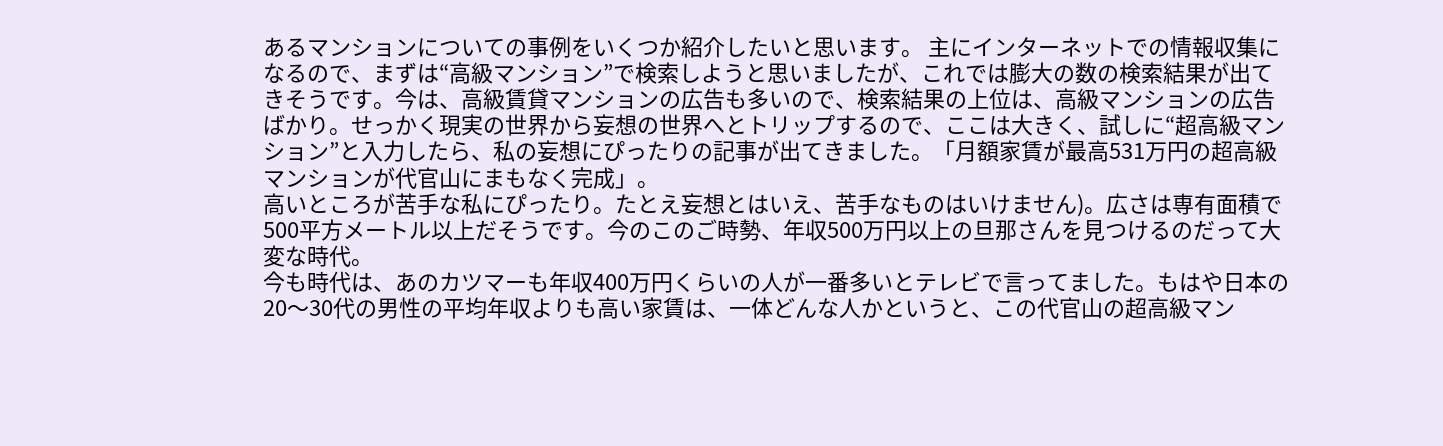あるマンションについての事例をいくつか紹介したいと思います。 主にインターネットでの情報収集になるので、まずは“高級マンション”で検索しようと思いましたが、これでは膨大の数の検索結果が出てきそうです。今は、高級賃貸マンションの広告も多いので、検索結果の上位は、高級マンションの広告ばかり。せっかく現実の世界から妄想の世界へとトリップするので、ここは大きく、試しに“超高級マンション”と入力したら、私の妄想にぴったりの記事が出てきました。「月額家賃が最高531万円の超高級マンションが代官山にまもなく完成」。
高いところが苦手な私にぴったり。たとえ妄想とはいえ、苦手なものはいけません)。広さは専有面積で500平方メートル以上だそうです。今のこのご時勢、年収500万円以上の旦那さんを見つけるのだって大変な時代。
今も時代は、あのカツマーも年収400万円くらいの人が一番多いとテレビで言ってました。もはや日本の20〜30代の男性の平均年収よりも高い家賃は、一体どんな人かというと、この代官山の超高級マン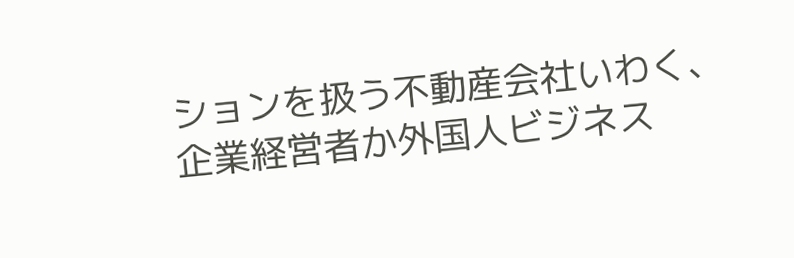ションを扱う不動産会社いわく、企業経営者か外国人ビジネス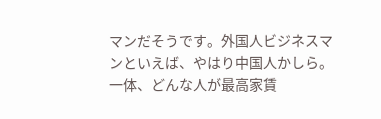マンだそうです。外国人ビジネスマンといえば、やはり中国人かしら。一体、どんな人が最高家賃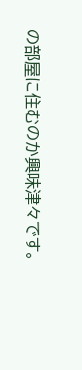の部屋に住むのか興味津々です。